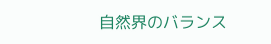自然界のバランス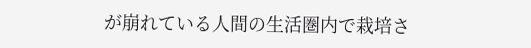が崩れている人間の生活圏内で栽培さ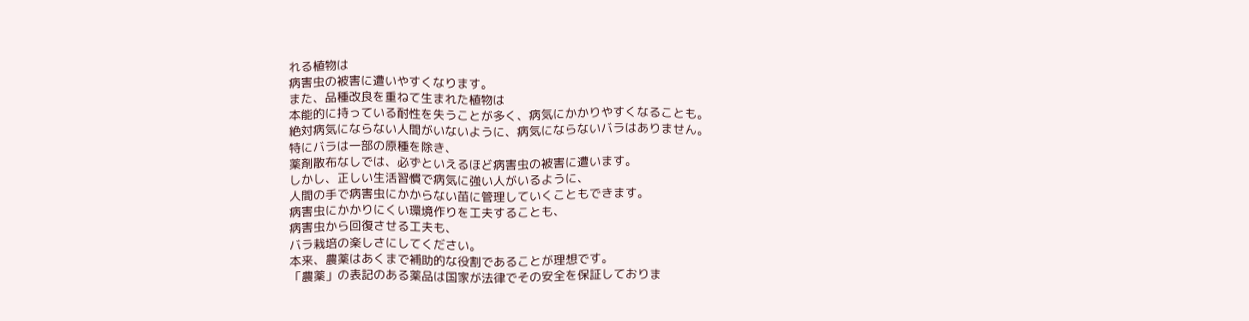れる植物は
病害虫の被害に遭いやすくなります。
また、品種改良を重ねて生まれた植物は
本能的に持っている耐性を失うことが多く、病気にかかりやすくなることも。
絶対病気にならない人間がいないように、病気にならないバラはありません。
特にバラは一部の原種を除き、
薬剤散布なしでは、必ずといえるほど病害虫の被害に遭います。
しかし、正しい生活習慣で病気に強い人がいるように、
人間の手で病害虫にかからない苗に管理していくこともできます。
病害虫にかかりにくい環境作りを工夫することも、
病害虫から回復させる工夫も、
バラ栽培の楽しさにしてください。
本来、農薬はあくまで補助的な役割であることが理想です。
「農薬」の表記のある薬品は国家が法律でその安全を保証しておりま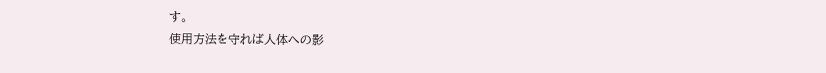す。
使用方法を守れば人体への影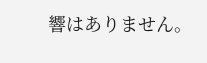響はありません。